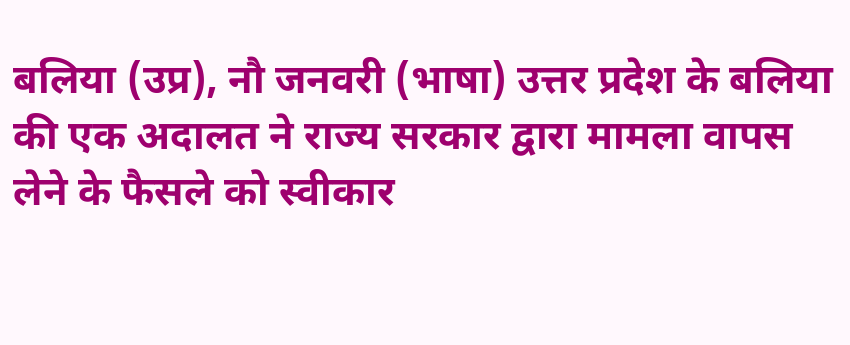बलिया (उप्र), नौ जनवरी (भाषा) उत्तर प्रदेश के बलिया की एक अदालत ने राज्य सरकार द्वारा मामला वापस लेने के फैसले को स्वीकार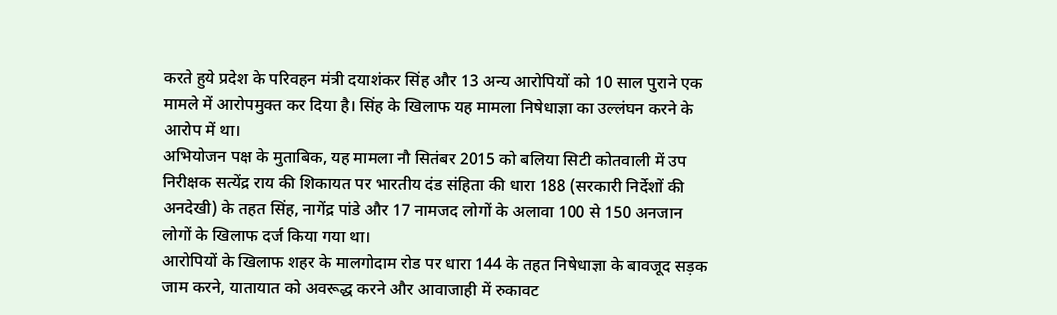करते हुये प्रदेश के परिवहन मंत्री दयाशंकर सिंह और 13 अन्य आरोपियों को 10 साल पुराने एक मामले में आरोपमुक्त कर दिया है। सिंह के खिलाफ यह मामला निषेधाज्ञा का उल्लंघन करने के आरोप में था।
अभियोजन पक्ष के मुताबिक, यह मामला नौ सितंबर 2015 को बलिया सिटी कोतवाली में उप निरीक्षक सत्येंद्र राय की शिकायत पर भारतीय दंड संहिता की धारा 188 (सरकारी निर्देशों की अनदेखी) के तहत सिंह, नागेंद्र पांडे और 17 नामजद लोगों के अलावा 100 से 150 अनजान लोगों के खिलाफ दर्ज किया गया था।
आरोपियों के खिलाफ शहर के मालगोदाम रोड पर धारा 144 के तहत निषेधाज्ञा के बावजूद सड़क जाम करने, यातायात को अवरूद्ध करने और आवाजाही में रुकावट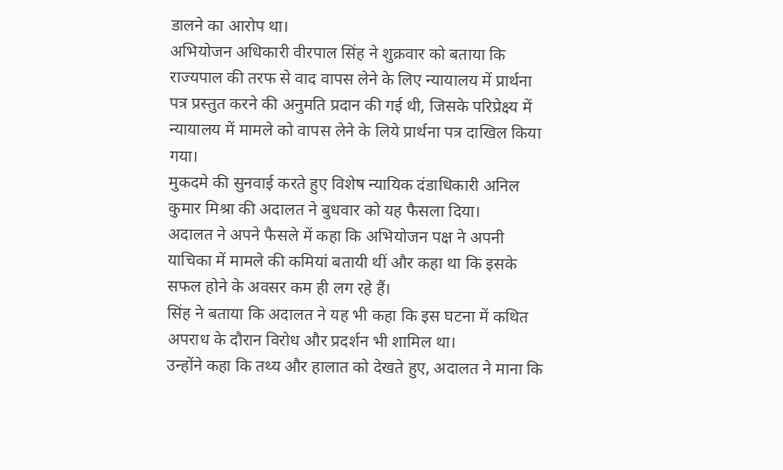डालने का आरोप था।
अभियोजन अधिकारी वीरपाल सिंह ने शुक्रवार को बताया कि राज्यपाल की तरफ से वाद वापस लेने के लिए न्यायालय में प्रार्थना पत्र प्रस्तुत करने की अनुमति प्रदान की गई थी, जिसके परिप्रेक्ष्य में न्यायालय में मामले को वापस लेने के लिये प्रार्थना पत्र दाखिल किया गया।
मुकदमे की सुनवाई करते हुए विशेष न्यायिक दंडाधिकारी अनिल कुमार मिश्रा की अदालत ने बुधवार को यह फैसला दिया।
अदालत ने अपने फैसले में कहा कि अभियोजन पक्ष ने अपनी याचिका में मामले की कमियां बतायी थीं और कहा था कि इसके सफल होने के अवसर कम ही लग रहे हैं।
सिंह ने बताया कि अदालत ने यह भी कहा कि इस घटना में कथित अपराध के दौरान विरोध और प्रदर्शन भी शामिल था।
उन्होंने कहा कि तथ्य और हालात को देखते हुए, अदालत ने माना कि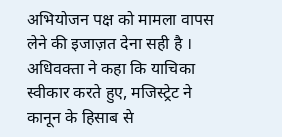अभियोजन पक्ष को मामला वापस लेने की इजाज़त देना सही है ।
अधिवक्ता ने कहा कि याचिका स्वीकार करते हुए, मजिस्ट्रेट ने कानून के हिसाब से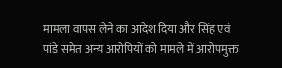मामला वापस लेने का आदेश दिया और सिंह एवं पांडे समेत अन्य आरोपियों को मामले में आरोपमुक्त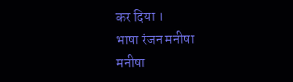कर दिया ।
भाषा रंजन मनीषा
मनीषा